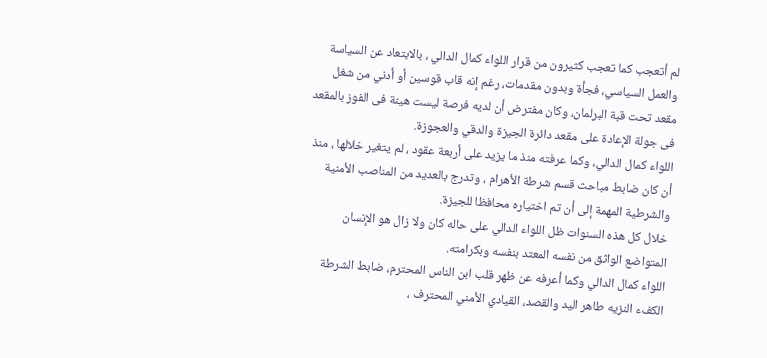لم أتعجب كما تعجب كثيرون من قرار اللواء كمال الدالي ، بالابتعاد عن السياسة والعمل السياسي، فجأة وبدون مقدمات، رغم إنه قاب قوسين أو أدني من شغل مقعد تحت قبة البرلمان، وكان مفترض أن لديه فرصة ليست هينة فى الفوز بالمقعد فى جولة الإعادة على مقعد دائرة الجيزة والدقي والعجوزة.
اللواء كمال الدالي، وكما عرفته منذ ما يزيد على أربعة عقود ، لم يتغير خلالها ، منذ أن كان ضابط مباحث قسم شرطة الأهرام ، وتدرج بالعديد من المناصب الأمنية والشرطية المهمة إلى أن تم اختياره محافظا للجيزة.
خلال كل هذه السنوات ظل اللواء الدالي على حاله كان ولا زال هو الإنسان المتواضع الواثق من نفسه المعتد بنفسه وبكرامته.
اللواء كمال الدالي وكما أعرفه عن ظهر قلب ابن الناس المحترم، ضابط الشرطة الكفء النزيه طاهر اليد والقصد، القيادي الأمني المحترف ،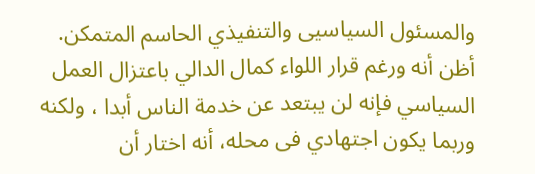والمسئول السياسيى والتنفيذي الحاسم المتمكن.
أظن أنه ورغم قرار اللواء كمال الدالي باعتزال العمل السياسي فإنه لن يبتعد عن خدمة الناس أبدا ، ولكنه وربما يكون اجتهادي فى محله، أنه اختار أن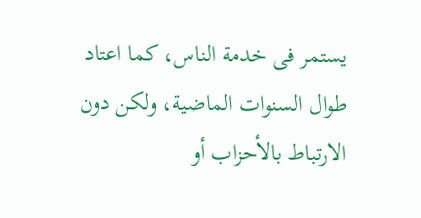يستمر فى خدمة الناس، كما اعتاد طوال السنوات الماضية، ولكن دون الارتباط بالأحزاب أو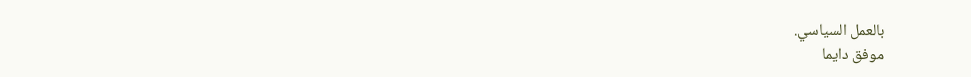بالعمل السياسي.
موفق دايما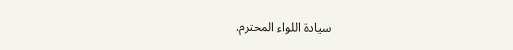سيادة اللواء المحترم.